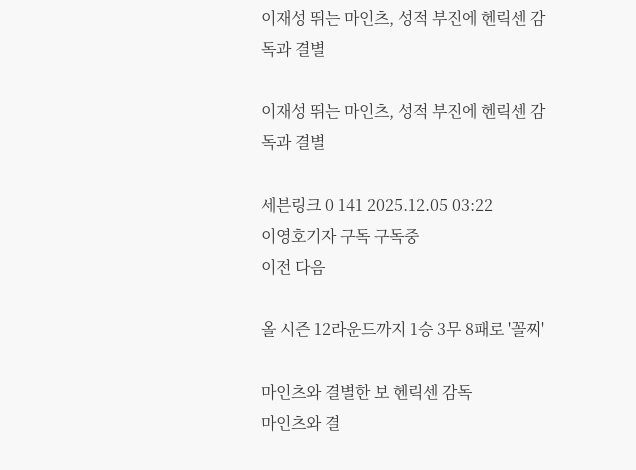이재성 뛰는 마인츠, 성적 부진에 헨릭센 감독과 결별

이재성 뛰는 마인츠, 성적 부진에 헨릭센 감독과 결별

세븐링크 0 141 2025.12.05 03:22
이영호기자 구독 구독중
이전 다음

올 시즌 12라운드까지 1승 3무 8패로 '꼴찌'

마인츠와 결별한 보 헨릭센 감독
마인츠와 결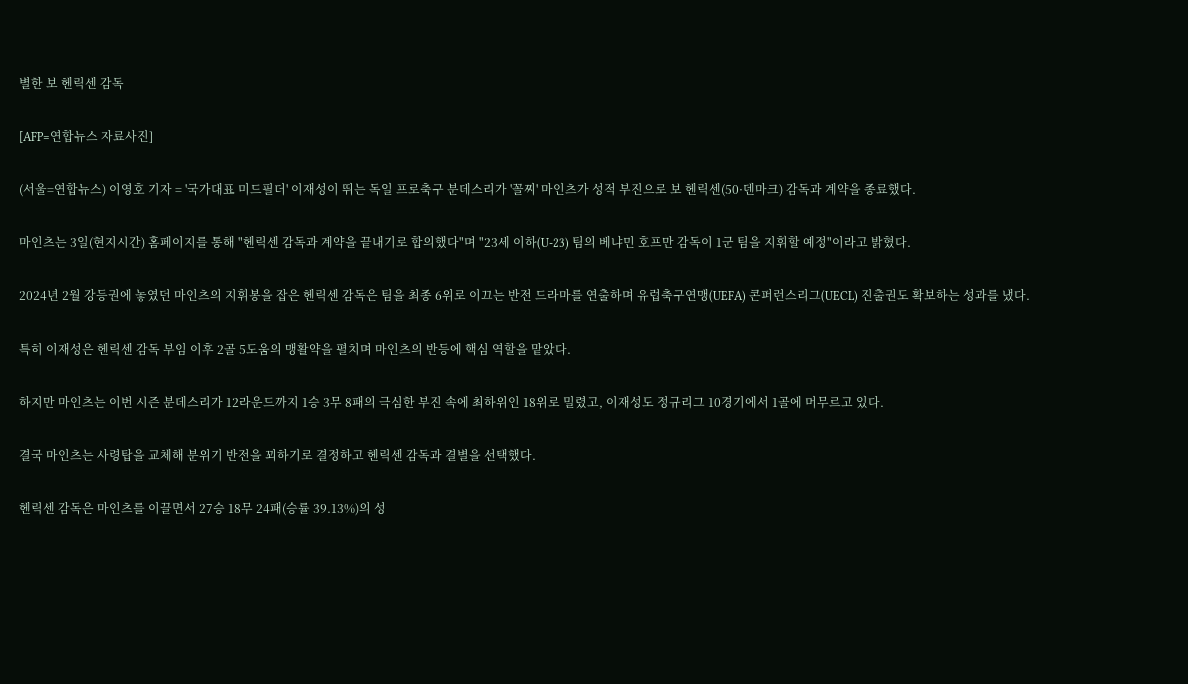별한 보 헨릭센 감독

[AFP=연합뉴스 자료사진]

(서울=연합뉴스) 이영호 기자 = '국가대표 미드필더' 이재성이 뛰는 독일 프로축구 분데스리가 '꼴찌' 마인츠가 성적 부진으로 보 헨릭센(50·덴마크) 감독과 계약을 종료했다.

마인츠는 3일(현지시간) 홈페이지를 통해 "헨릭센 감독과 계약을 끝내기로 합의했다"며 "23세 이하(U-23) 팀의 베냐민 호프만 감독이 1군 팀을 지휘할 예정"이라고 밝혔다.

2024년 2월 강등권에 놓였던 마인츠의 지휘봉을 잡은 헨릭센 감독은 팀을 최종 6위로 이끄는 반전 드라마를 연출하며 유럽축구연맹(UEFA) 콘퍼런스리그(UECL) 진출권도 확보하는 성과를 냈다.

특히 이재성은 헨릭센 감독 부임 이후 2골 5도움의 맹활약을 펼치며 마인츠의 반등에 핵심 역할을 맡았다.

하지만 마인츠는 이번 시즌 분데스리가 12라운드까지 1승 3무 8패의 극심한 부진 속에 최하위인 18위로 밀렸고, 이재성도 정규리그 10경기에서 1골에 머무르고 있다.

결국 마인츠는 사령탑을 교체해 분위기 반전을 꾀하기로 결정하고 헨릭센 감독과 결별을 선택했다.

헨릭센 감독은 마인츠를 이끌면서 27승 18무 24패(승률 39.13%)의 성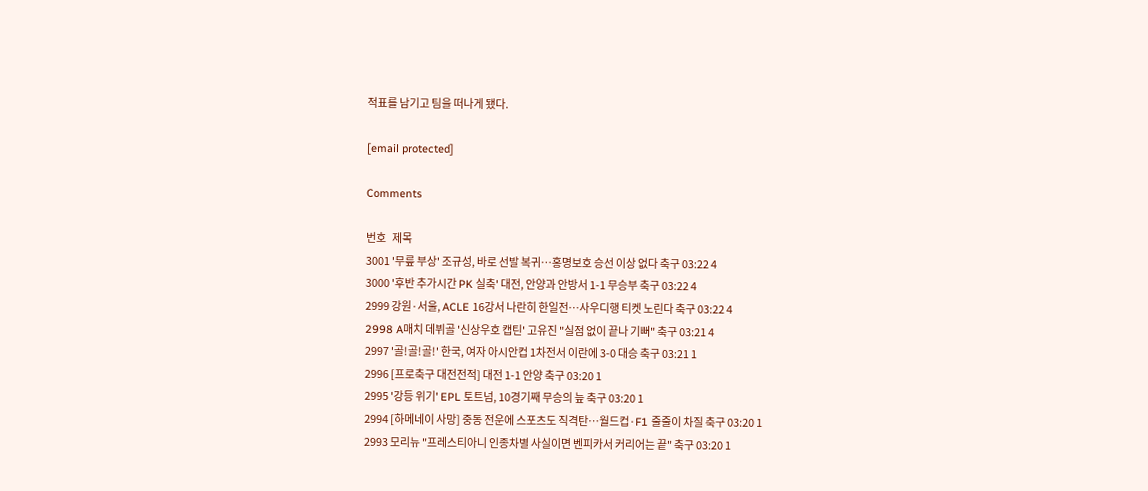적표를 남기고 팀을 떠나게 됐다.

[email protected]

Comments

번호   제목
3001 '무릎 부상' 조규성, 바로 선발 복귀…홍명보호 승선 이상 없다 축구 03:22 4
3000 '후반 추가시간 PK 실축' 대전, 안양과 안방서 1-1 무승부 축구 03:22 4
2999 강원·서울, ACLE 16강서 나란히 한일전…사우디행 티켓 노린다 축구 03:22 4
2998 A매치 데뷔골 '신상우호 캡틴' 고유진 "실점 없이 끝나 기뻐" 축구 03:21 4
2997 '골!골!골!' 한국, 여자 아시안컵 1차전서 이란에 3-0 대승 축구 03:21 1
2996 [프로축구 대전전적] 대전 1-1 안양 축구 03:20 1
2995 '강등 위기' EPL 토트넘, 10경기째 무승의 늪 축구 03:20 1
2994 [하메네이 사망] 중동 전운에 스포츠도 직격탄…월드컵·F1 줄줄이 차질 축구 03:20 1
2993 모리뉴 "프레스티아니 인종차별 사실이면 벤피카서 커리어는 끝" 축구 03:20 1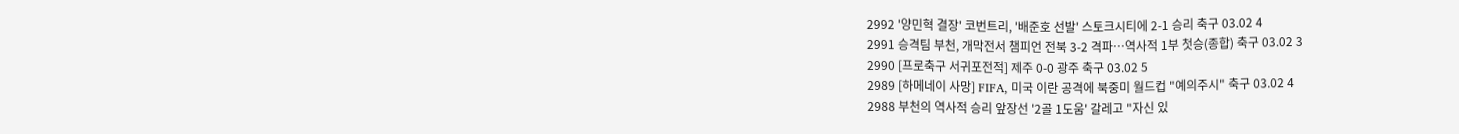2992 '양민혁 결장' 코번트리, '배준호 선발' 스토크시티에 2-1 승리 축구 03.02 4
2991 승격팀 부천, 개막전서 챔피언 전북 3-2 격파…역사적 1부 첫승(종합) 축구 03.02 3
2990 [프로축구 서귀포전적] 제주 0-0 광주 축구 03.02 5
2989 [하메네이 사망] FIFA, 미국 이란 공격에 북중미 월드컵 "예의주시" 축구 03.02 4
2988 부천의 역사적 승리 앞장선 '2골 1도움' 갈레고 "자신 있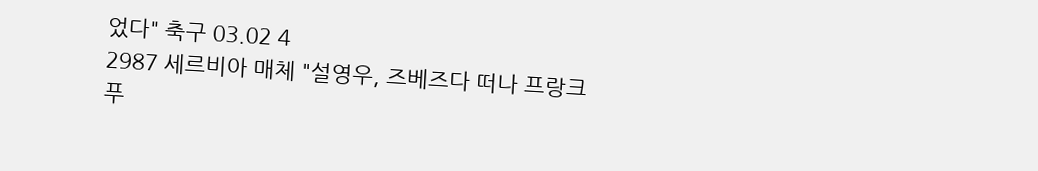었다" 축구 03.02 4
2987 세르비아 매체 "설영우, 즈베즈다 떠나 프랑크푸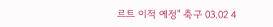르트 이적 예정" 축구 03.02 4